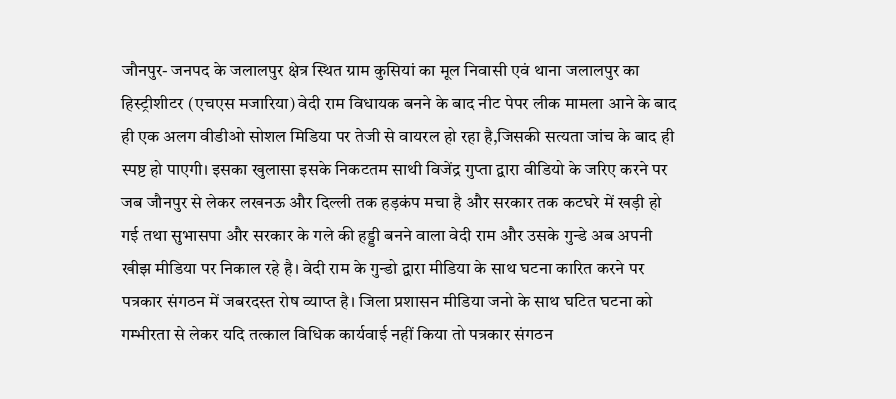जौनपुर- जनपद के जलालपुर क्षेत्र स्थित ग्राम कुसियां का मूल निवासी एवं थाना जलालपुर का हिस्ट्रीशीटर (एचएस मजारिया) वेदी राम विधायक बनने के बाद नीट पेपर लीक मामला आने के बाद ही एक अलग वीडीओ सोशल मिडिया पर तेजी से वायरल हो रहा है,जिसकी सत्यता जांच के बाद ही स्पष्ट हो पाएगी। इसका खुलासा इसके निकटतम साथी विजेंद्र गुप्ता द्वारा वीडियो के जरिए करने पर जब जौनपुर से लेकर लखनऊ और दिल्ली तक हड़कंप मचा है और सरकार तक कटघरे में खड़ी हो गई तथा सुभासपा और सरकार के गले की हड्डी बनने वाला वेदी राम और उसके गुन्डे अब अपनी खीझ मीडिया पर निकाल रहे है। वेदी राम के गुन्डो द्वारा मीडिया के साथ घटना कारित करने पर पत्रकार संगठन में जबरदस्त रोष व्याप्त है। जिला प्रशासन मीडिया जनो के साथ घटित घटना को गम्भीरता से लेकर यदि तत्काल विधिक कार्यवाई नहीं किया तो पत्रकार संगठन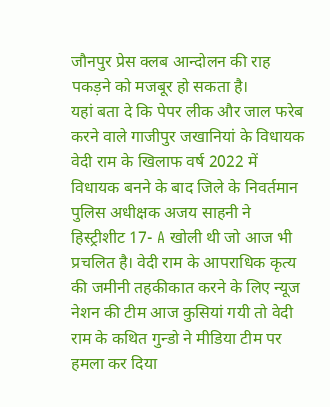जौनपुर प्रेस क्लब आन्दोलन की राह पकड़ने को मजबूर हो सकता है।
यहां बता दे कि पेपर लीक और जाल फरेब करने वाले गाजीपुर जखानियां के विधायक वेदी राम के खिलाफ वर्ष 2022 में विधायक बनने के बाद जिले के निवर्तमान पुलिस अधीक्षक अजय साहनी ने हिस्ट्रीशीट 17- A खोली थी जो आज भी प्रचलित है। वेदी राम के आपराधिक कृत्य की जमीनी तहकीकात करने के लिए न्यूज नेशन की टीम आज कुसियां गयी तो वेदी राम के कथित गुन्डो ने मीडिया टीम पर हमला कर दिया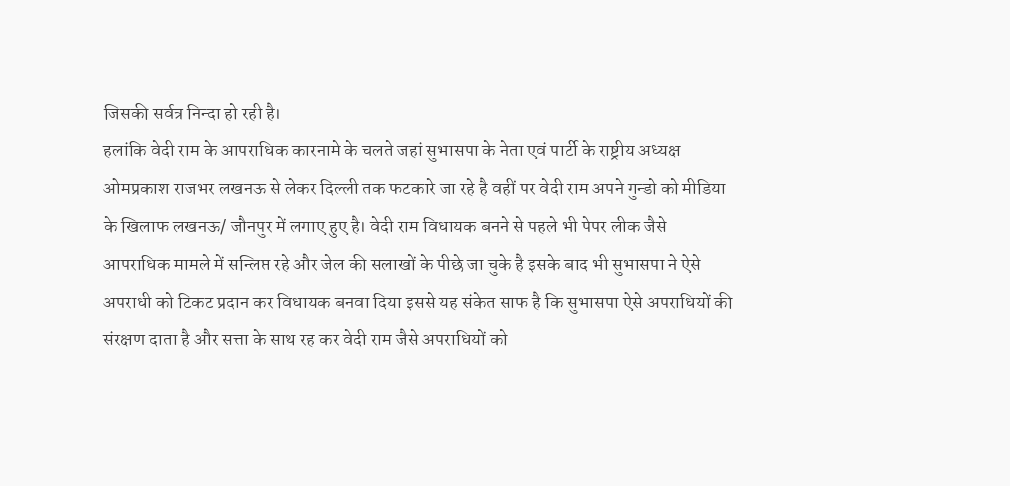जिसकी सर्वत्र निन्दा हो रही है।
हलांकि वेदी राम के आपराधिक कारनामे के चलते जहां सुभासपा के नेता एवं पार्टी के राष्ट्रीय अध्यक्ष ओमप्रकाश राजभर लखनऊ से लेकर दिल्ली तक फटकारे जा रहे है वहीं पर वेदी राम अपने गुन्डो को मीडिया के खिलाफ लखनऊ/ जौनपुर में लगाए हुए है। वेदी राम विधायक बनने से पहले भी पेपर लीक जैसे आपराधिक मामले में सन्लिप्त रहे और जेल की सलाखों के पीछे जा चुके है इसके बाद भी सुभासपा ने ऐसे अपराधी को टिकट प्रदान कर विधायक बनवा दिया इससे यह संकेत साफ है कि सुभासपा ऐसे अपराधियों की संरक्षण दाता है और सत्ता के साथ रह कर वेदी राम जैसे अपराधियों को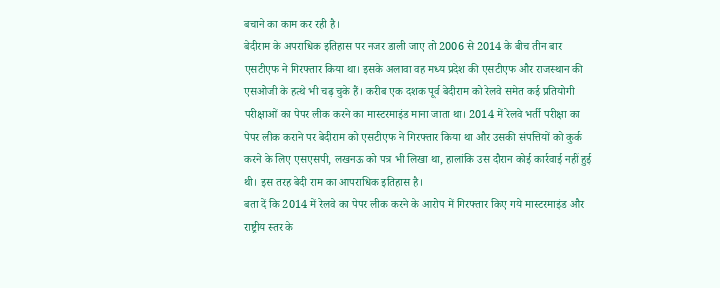बचाने का काम कर रही है।
बेदीराम के अपराधिक इतिहास पर नजर डाली जाए तो 2006 से 2014 के बीच तीन बार एसटीएफ ने गिरफ्तार किया था। इसके अलावा वह मध्य प्रदेश की एसटीएफ और राजस्थान की एसओजी के हत्थे भी चढ़ चुके हैं। करीब एक दशक पूर्व बेदीराम को रेलवे समेत कई प्रतियोगी परीक्षाओं का पेपर लीक करने का मास्टरमाइंड माना जाता था। 2014 में रेलवे भर्ती परीक्षा का पेपर लीक कराने पर बेदीराम को एसटीएफ ने गिरफ्तार किया था और उसकी संपत्तियों को कुर्क करने के लिए एसएसपी, लखनऊ को पत्र भी लिखा था, हालांकि उस दौरान कोई कार्रवाई नहीं हुई थी। इस तरह बेदी राम का आपराधिक इतिहास है।
बता दें कि 2014 में रेलवे का पेपर लीक करने के आरोप में गिरफ्तार किए गये मास्टरमाइंड और राष्ट्रीय स्तर के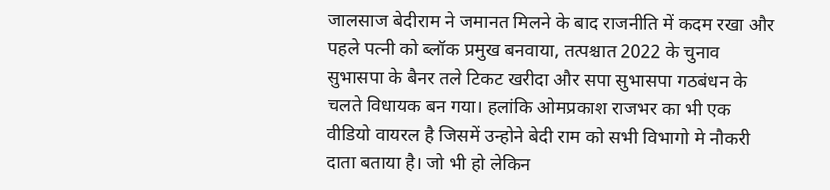जालसाज बेदीराम ने जमानत मिलने के बाद राजनीति में कदम रखा और पहले पत्नी को ब्लॉक प्रमुख बनवाया, तत्पश्चात 2022 के चुनाव सुभासपा के बैनर तले टिकट खरीदा और सपा सुभासपा गठबंधन के चलते विधायक बन गया। हलांकि ओमप्रकाश राजभर का भी एक वीडियो वायरल है जिसमें उन्होने बेदी राम को सभी विभागो मे नौकरी दाता बताया है। जो भी हो लेकिन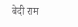बेदी राम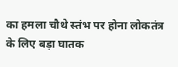का हमला चौथे स्तंभ पर होना लोकतंत्र के लिए बड़ा घातक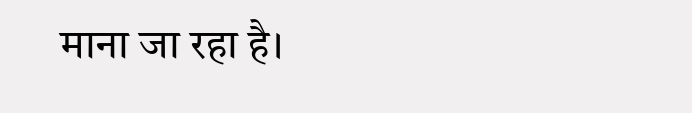माना जा रहा है।